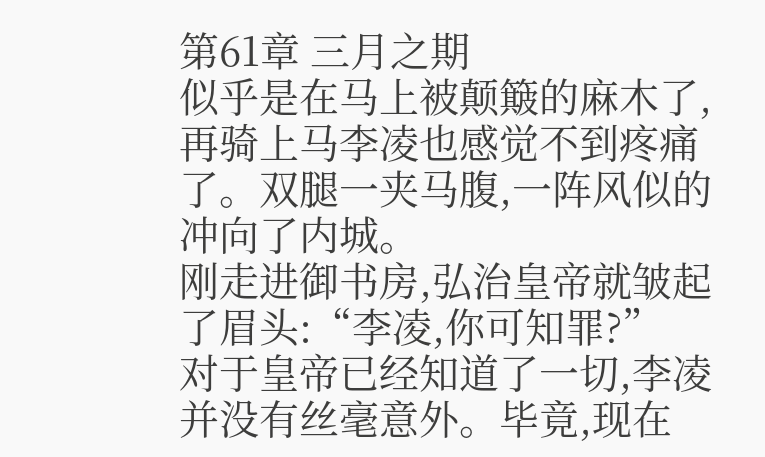第61章 三月之期
似乎是在马上被颠簸的麻木了,再骑上马李凌也感觉不到疼痛了。双腿一夹马腹,一阵风似的冲向了内城。
刚走进御书房,弘治皇帝就皱起了眉头:“李凌,你可知罪?”
对于皇帝已经知道了一切,李凌并没有丝毫意外。毕竟,现在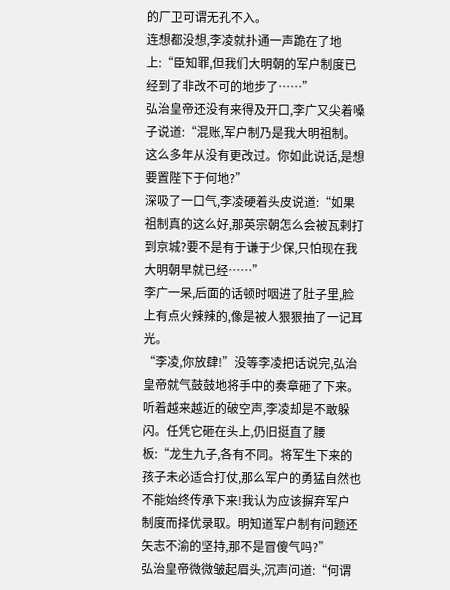的厂卫可谓无孔不入。
连想都没想,李凌就扑通一声跪在了地上:“臣知罪,但我们大明朝的军户制度已经到了非改不可的地步了……”
弘治皇帝还没有来得及开口,李广又尖着嗓子说道:“混账,军户制乃是我大明祖制。这么多年从没有更改过。你如此说话,是想要置陛下于何地?”
深吸了一口气,李凌硬着头皮说道:“如果祖制真的这么好,那英宗朝怎么会被瓦剌打到京城?要不是有于谦于少保,只怕现在我大明朝早就已经……”
李广一呆,后面的话顿时咽进了肚子里,脸上有点火辣辣的,像是被人狠狠抽了一记耳光。
“李凌,你放肆!”没等李凌把话说完,弘治皇帝就气鼓鼓地将手中的奏章砸了下来。
听着越来越近的破空声,李凌却是不敢躲闪。任凭它砸在头上,仍旧挺直了腰板:“龙生九子,各有不同。将军生下来的孩子未必适合打仗,那么军户的勇猛自然也不能始终传承下来!我认为应该摒弃军户制度而择优录取。明知道军户制有问题还矢志不渝的坚持,那不是冒傻气吗?”
弘治皇帝微微皱起眉头,沉声问道:“何谓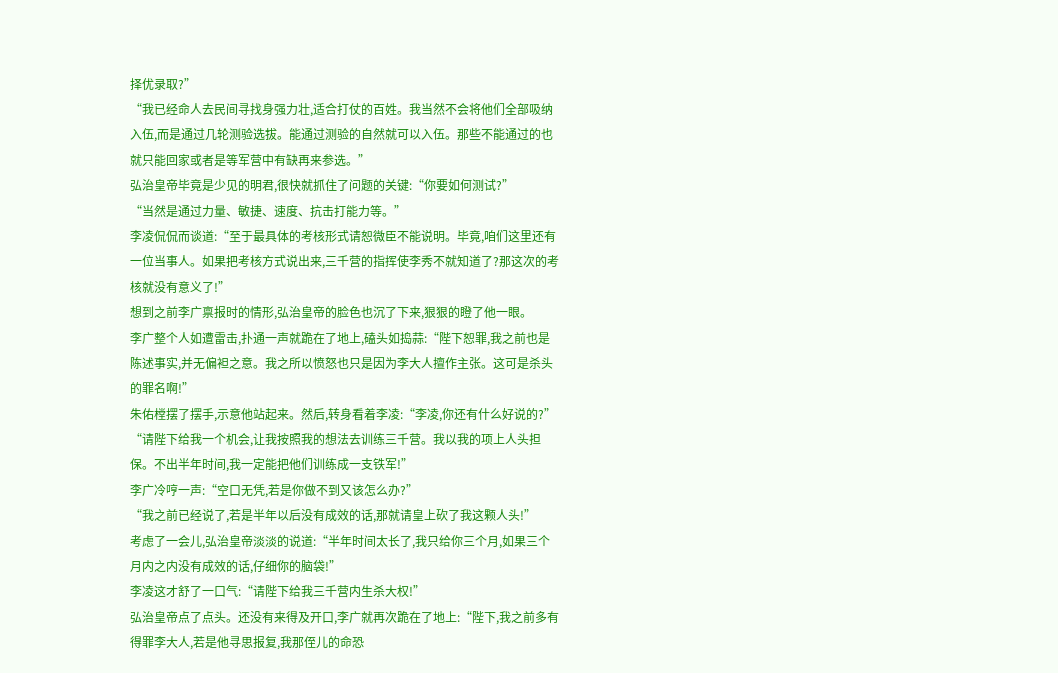择优录取?”
“我已经命人去民间寻找身强力壮,适合打仗的百姓。我当然不会将他们全部吸纳入伍,而是通过几轮测验选拔。能通过测验的自然就可以入伍。那些不能通过的也就只能回家或者是等军营中有缺再来参选。”
弘治皇帝毕竟是少见的明君,很快就抓住了问题的关键:“你要如何测试?”
“当然是通过力量、敏捷、速度、抗击打能力等。”
李凌侃侃而谈道:“至于最具体的考核形式请恕微臣不能说明。毕竟,咱们这里还有一位当事人。如果把考核方式说出来,三千营的指挥使李秀不就知道了?那这次的考核就没有意义了!”
想到之前李广禀报时的情形,弘治皇帝的脸色也沉了下来,狠狠的瞪了他一眼。
李广整个人如遭雷击,扑通一声就跪在了地上,磕头如捣蒜:“陛下恕罪,我之前也是陈述事实,并无偏袒之意。我之所以愤怒也只是因为李大人擅作主张。这可是杀头的罪名啊!”
朱佑樘摆了摆手,示意他站起来。然后,转身看着李凌:“李凌,你还有什么好说的?”
“请陛下给我一个机会,让我按照我的想法去训练三千营。我以我的项上人头担保。不出半年时间,我一定能把他们训练成一支铁军!”
李广冷哼一声:“空口无凭,若是你做不到又该怎么办?”
“我之前已经说了,若是半年以后没有成效的话,那就请皇上砍了我这颗人头!”
考虑了一会儿,弘治皇帝淡淡的说道:“半年时间太长了,我只给你三个月,如果三个月内之内没有成效的话,仔细你的脑袋!”
李凌这才舒了一口气:“请陛下给我三千营内生杀大权!”
弘治皇帝点了点头。还没有来得及开口,李广就再次跪在了地上:“陛下,我之前多有得罪李大人,若是他寻思报复,我那侄儿的命恐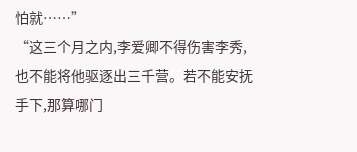怕就……”
“这三个月之内,李爱卿不得伤害李秀,也不能将他驱逐出三千营。若不能安抚手下,那算哪门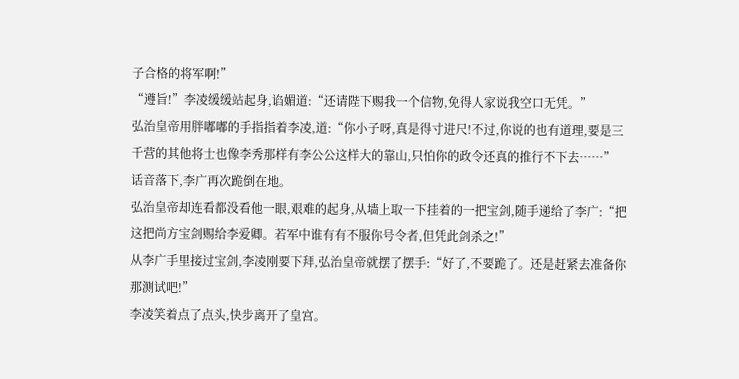子合格的将军啊!”
“遵旨!”李凌缓缓站起身,谄媚道:“还请陛下赐我一个信物,免得人家说我空口无凭。”
弘治皇帝用胖嘟嘟的手指指着李凌,道:“你小子呀,真是得寸进尺!不过,你说的也有道理,要是三千营的其他将士也像李秀那样有李公公这样大的靠山,只怕你的政令还真的推行不下去……”
话音落下,李广再次跪倒在地。
弘治皇帝却连看都没看他一眼,艰难的起身,从墙上取一下挂着的一把宝剑,随手递给了李广:“把这把尚方宝剑赐给李爱卿。若军中谁有有不服你号令者,但凭此剑杀之!”
从李广手里接过宝剑,李凌刚要下拜,弘治皇帝就摆了摆手:“好了,不要跪了。还是赶紧去准备你那测试吧!”
李凌笑着点了点头,快步离开了皇宫。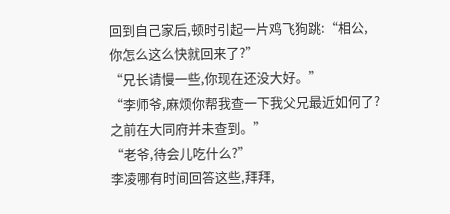回到自己家后,顿时引起一片鸡飞狗跳:“相公,你怎么这么快就回来了?”
“兄长请慢一些,你现在还没大好。”
“李师爷,麻烦你帮我查一下我父兄最近如何了?之前在大同府并未查到。”
“老爷,待会儿吃什么?”
李凌哪有时间回答这些,拜拜,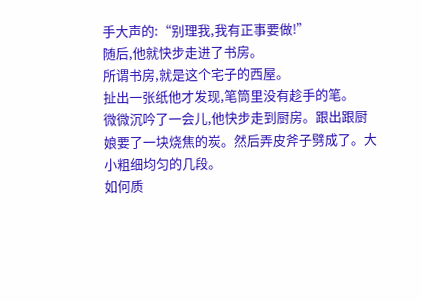手大声的:“别理我,我有正事要做!”
随后,他就快步走进了书房。
所谓书房,就是这个宅子的西屋。
扯出一张纸他才发现,笔筒里没有趁手的笔。
微微沉吟了一会儿,他快步走到厨房。跟出跟厨娘要了一块烧焦的炭。然后弄皮斧子劈成了。大小粗细均匀的几段。
如何质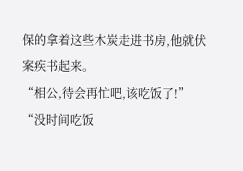保的拿着这些木炭走进书房,他就伏案疾书起来。
“相公,待会再忙吧,该吃饭了!”
“没时间吃饭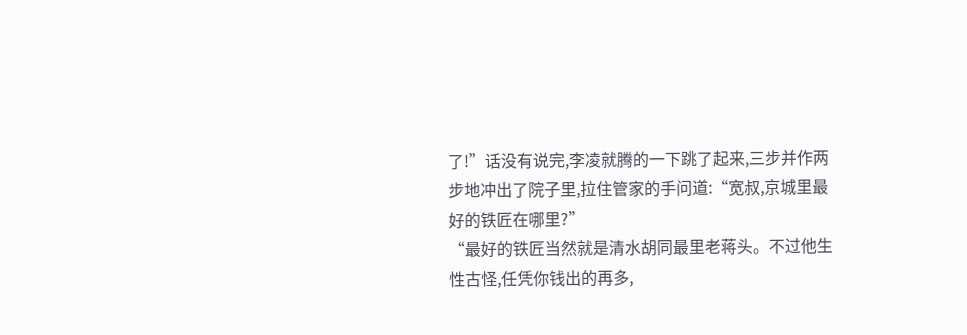了!”话没有说完,李凌就腾的一下跳了起来,三步并作两步地冲出了院子里,拉住管家的手问道:“宽叔,京城里最好的铁匠在哪里?”
“最好的铁匠当然就是清水胡同最里老蒋头。不过他生性古怪,任凭你钱出的再多,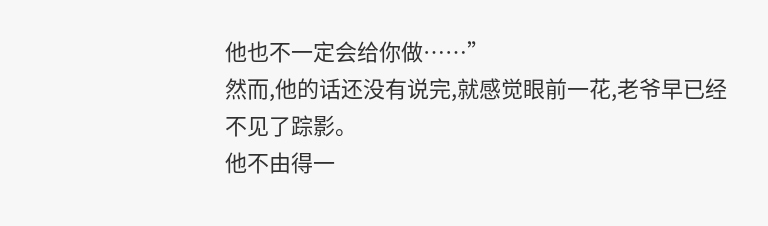他也不一定会给你做……”
然而,他的话还没有说完,就感觉眼前一花,老爷早已经不见了踪影。
他不由得一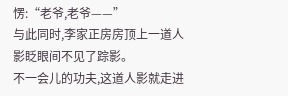愣:“老爷,老爷——”
与此同时,李家正房房顶上一道人影眨眼间不见了踪影。
不一会儿的功夫,这道人影就走进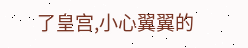了皇宫,小心翼翼的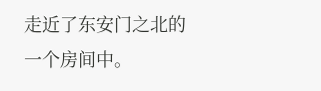走近了东安门之北的一个房间中。